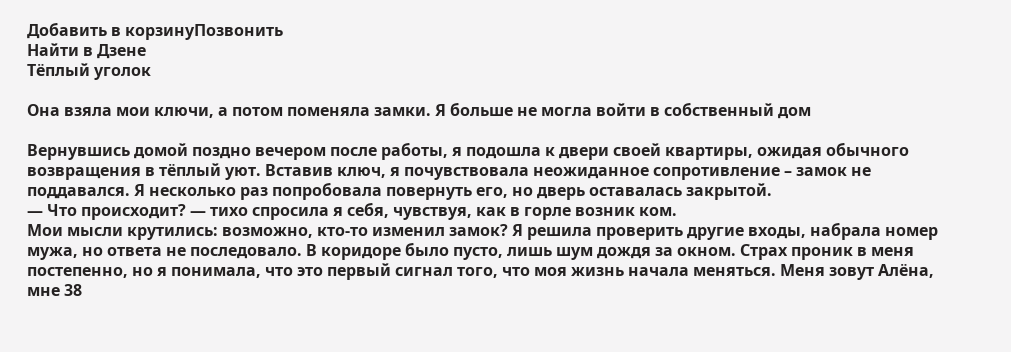Добавить в корзинуПозвонить
Найти в Дзене
Тёплый уголок

Она взяла мои ключи, а потом поменяла замки. Я больше не могла войти в собственный дом

Вернувшись домой поздно вечером после работы, я подошла к двери своей квартиры, ожидая обычного возвращения в тёплый уют. Вставив ключ, я почувствовала неожиданное сопротивление – замок не поддавался. Я несколько раз попробовала повернуть его, но дверь оставалась закрытой.
— Что происходит? — тихо спросила я себя, чувствуя, как в горле возник ком.
Мои мысли крутились: возможно, кто-то изменил замок? Я решила проверить другие входы, набрала номер мужа, но ответа не последовало. В коридоре было пусто, лишь шум дождя за окном. Страх проник в меня постепенно, но я понимала, что это первый сигнал того, что моя жизнь начала меняться. Меня зовут Алёна, мне 38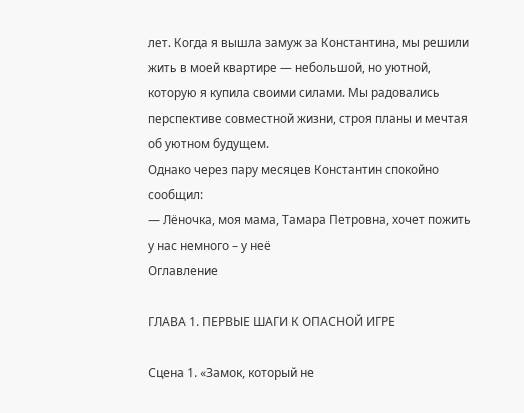лет. Когда я вышла замуж за Константина, мы решили жить в моей квартире — небольшой, но уютной, которую я купила своими силами. Мы радовались перспективе совместной жизни, строя планы и мечтая об уютном будущем.
Однако через пару месяцев Константин спокойно сообщил:
— Лёночка, моя мама, Тамара Петровна, хочет пожить у нас немного – у неё
Оглавление

ГЛАВА 1. ПЕРВЫЕ ШАГИ К ОПАСНОЙ ИГРЕ

Сцена 1. «Замок, который не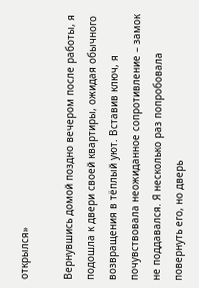открылся»

Вернувшись домой поздно вечером после работы, я подошла к двери своей квартиры, ожидая обычного возвращения в тёплый уют. Вставив ключ, я почувствовала неожиданное сопротивление – замок не поддавался. Я несколько раз попробовала повернуть его, но дверь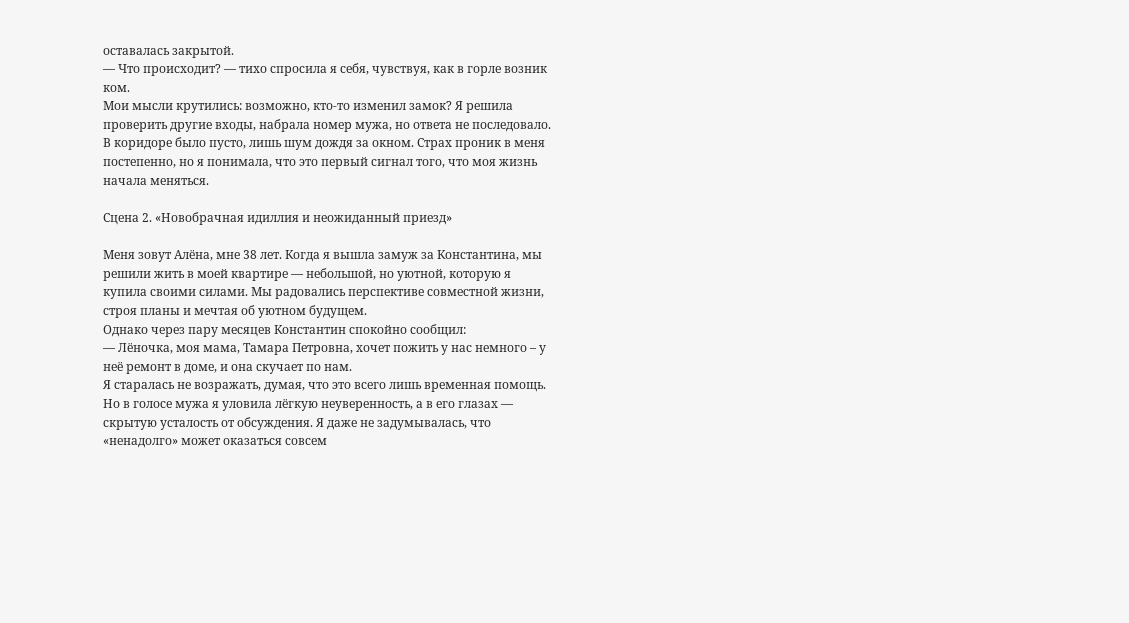оставалась закрытой.
— Что происходит? — тихо спросила я себя, чувствуя, как в горле возник ком.
Мои мысли крутились: возможно, кто-то изменил замок? Я решила проверить другие входы, набрала номер мужа, но ответа не последовало. В коридоре было пусто, лишь шум дождя за окном. Страх проник в меня постепенно, но я понимала, что это первый сигнал того, что моя жизнь начала меняться.

Сцена 2. «Новобрачная идиллия и неожиданный приезд»

Меня зовут Алёна, мне 38 лет. Когда я вышла замуж за Константина, мы решили жить в моей квартире — небольшой, но уютной, которую я купила своими силами. Мы радовались перспективе совместной жизни, строя планы и мечтая об уютном будущем.
Однако через пару месяцев Константин спокойно сообщил:
— Лёночка, моя мама, Тамара Петровна, хочет пожить у нас немного – у неё ремонт в доме, и она скучает по нам.
Я старалась не возражать, думая, что это всего лишь временная помощь. Но в голосе мужа я уловила лёгкую неуверенность, а в его глазах — скрытую усталость от обсуждения. Я даже не задумывалась, что «ненадолго» может оказаться совсем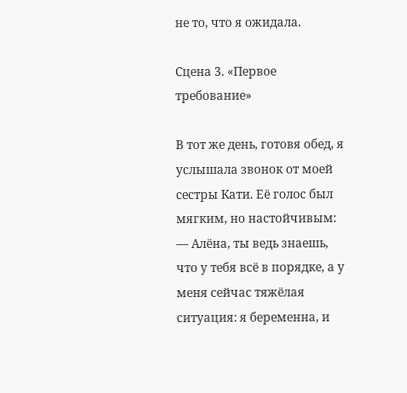не то, что я ожидала.

Сцена 3. «Первое требование»

В тот же день, готовя обед, я услышала звонок от моей сестры Кати. Её голос был мягким, но настойчивым:
— Алёна, ты ведь знаешь, что у тебя всё в порядке, а у меня сейчас тяжёлая ситуация: я беременна, и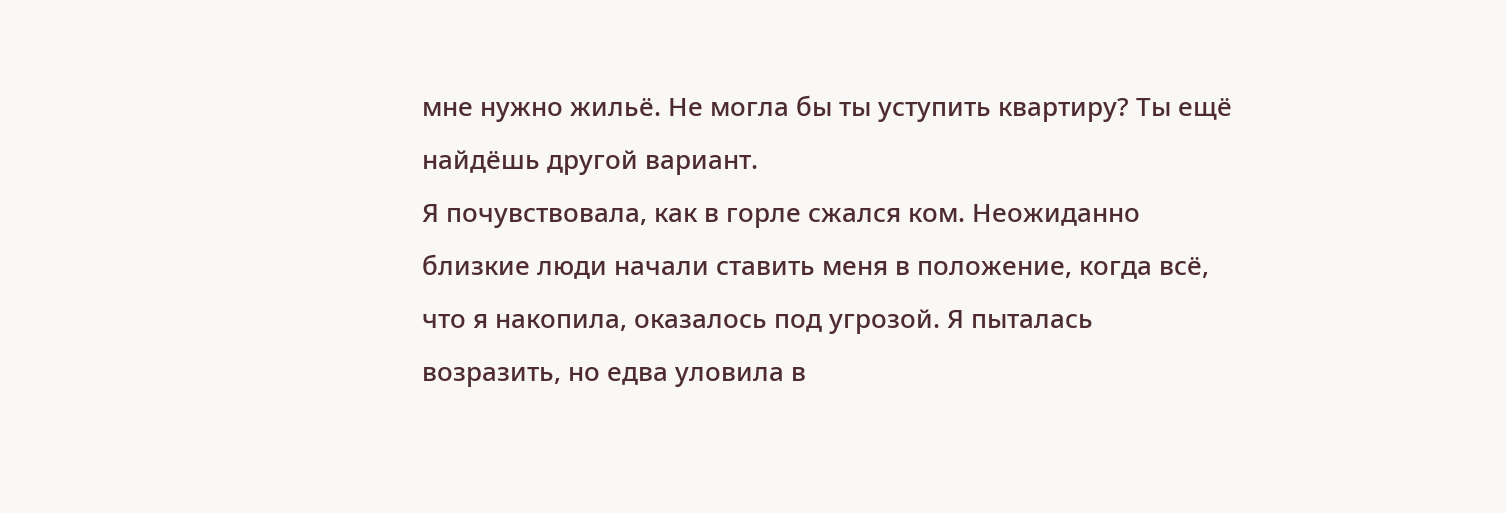мне нужно жильё. Не могла бы ты уступить квартиру? Ты ещё найдёшь другой вариант.
Я почувствовала, как в горле сжался ком. Неожиданно близкие люди начали ставить меня в положение, когда всё, что я накопила, оказалось под угрозой. Я пыталась возразить, но едва уловила в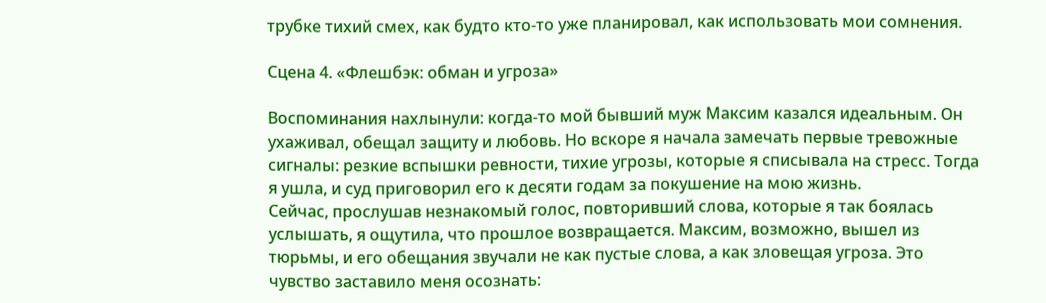трубке тихий смех, как будто кто-то уже планировал, как использовать мои сомнения.

Сцена 4. «Флешбэк: обман и угроза»

Воспоминания нахлынули: когда-то мой бывший муж Максим казался идеальным. Он ухаживал, обещал защиту и любовь. Но вскоре я начала замечать первые тревожные сигналы: резкие вспышки ревности, тихие угрозы, которые я списывала на стресс. Тогда я ушла, и суд приговорил его к десяти годам за покушение на мою жизнь.
Сейчас, прослушав незнакомый голос, повторивший слова, которые я так боялась услышать, я ощутила, что прошлое возвращается. Максим, возможно, вышел из тюрьмы, и его обещания звучали не как пустые слова, а как зловещая угроза. Это чувство заставило меня осознать: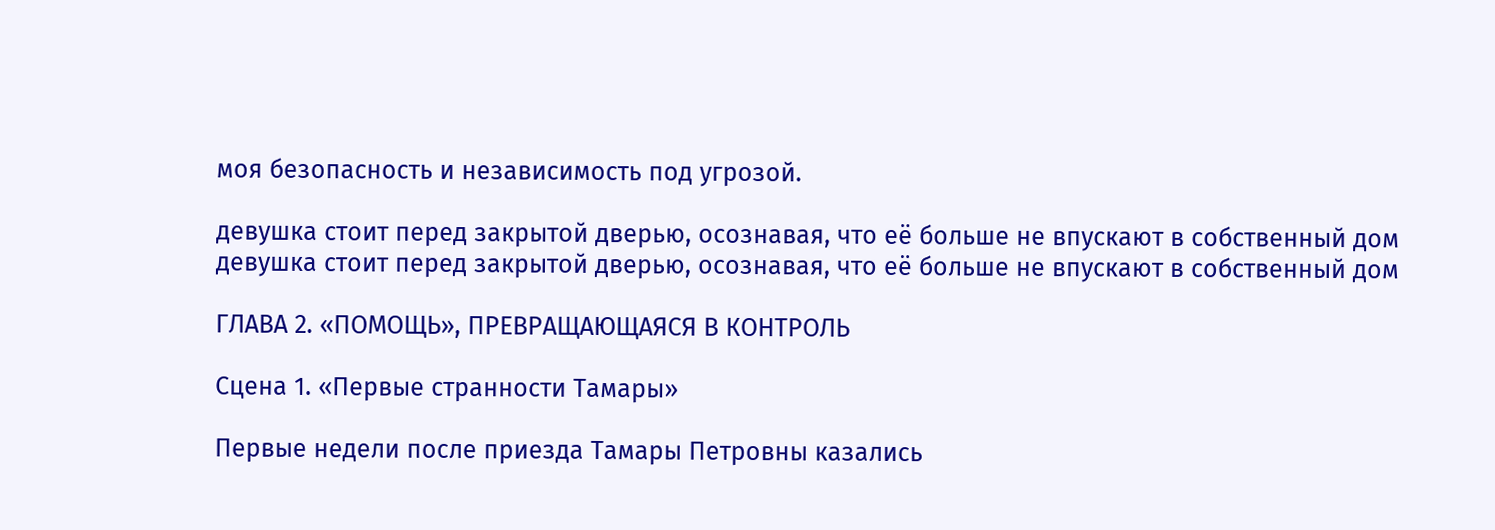моя безопасность и независимость под угрозой.

девушка стоит перед закрытой дверью, осознавая, что её больше не впускают в собственный дом
девушка стоит перед закрытой дверью, осознавая, что её больше не впускают в собственный дом

ГЛАВА 2. «ПОМОЩЬ», ПРЕВРАЩАЮЩАЯСЯ В КОНТРОЛЬ

Сцена 1. «Первые странности Тамары»

Первые недели после приезда Тамары Петровны казались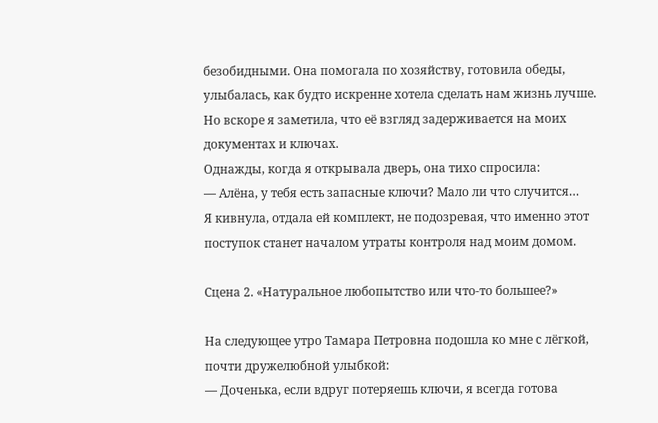безобидными. Она помогала по хозяйству, готовила обеды, улыбалась, как будто искренне хотела сделать нам жизнь лучше. Но вскоре я заметила, что её взгляд задерживается на моих документах и ключах.
Однажды, когда я открывала дверь, она тихо спросила:
— Алёна, у тебя есть запасные ключи? Мало ли что случится…
Я кивнула, отдала ей комплект, не подозревая, что именно этот поступок станет началом утраты контроля над моим домом.

Сцена 2. «Натуральное любопытство или что-то большее?»

На следующее утро Тамара Петровна подошла ко мне с лёгкой, почти дружелюбной улыбкой:
— Доченька, если вдруг потеряешь ключи, я всегда готова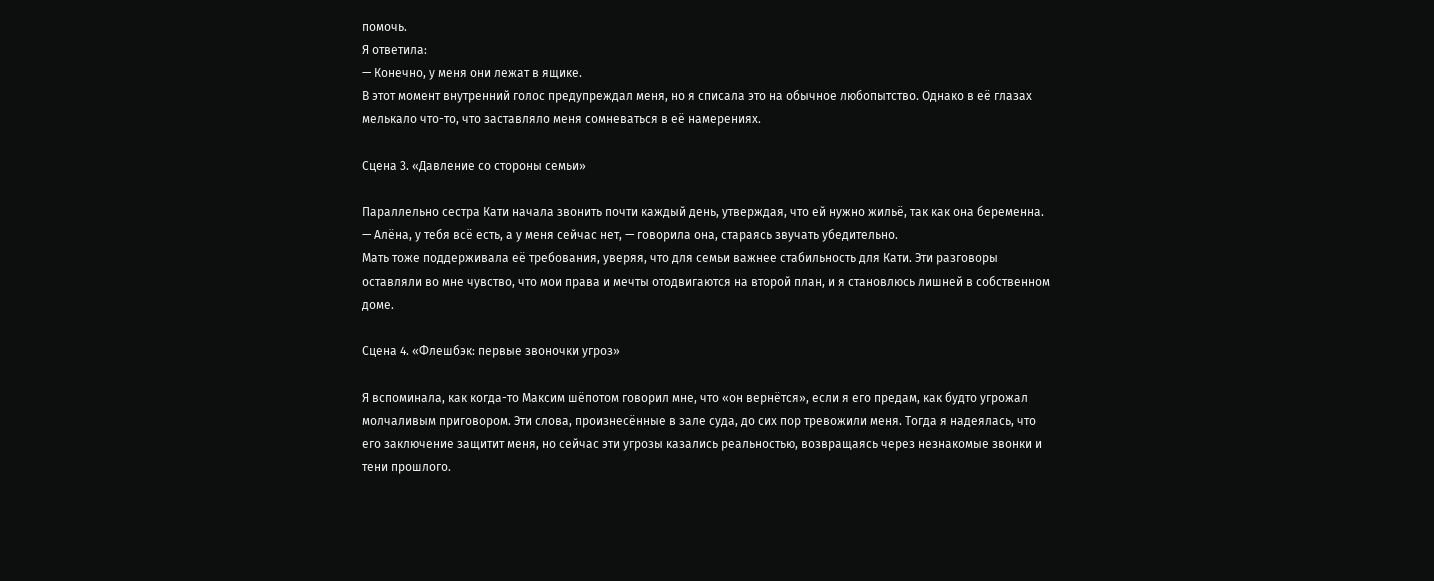помочь.
Я ответила:
— Конечно, у меня они лежат в ящике.
В этот момент внутренний голос предупреждал меня, но я списала это на обычное любопытство. Однако в её глазах мелькало что-то, что заставляло меня сомневаться в её намерениях.

Сцена 3. «Давление со стороны семьи»

Параллельно сестра Кати начала звонить почти каждый день, утверждая, что ей нужно жильё, так как она беременна.
— Алёна, у тебя всё есть, а у меня сейчас нет, — говорила она, стараясь звучать убедительно.
Мать тоже поддерживала её требования, уверяя, что для семьи важнее стабильность для Кати. Эти разговоры оставляли во мне чувство, что мои права и мечты отодвигаются на второй план, и я становлюсь лишней в собственном доме.

Сцена 4. «Флешбэк: первые звоночки угроз»

Я вспоминала, как когда-то Максим шёпотом говорил мне, что «он вернётся», если я его предам, как будто угрожал молчаливым приговором. Эти слова, произнесённые в зале суда, до сих пор тревожили меня. Тогда я надеялась, что его заключение защитит меня, но сейчас эти угрозы казались реальностью, возвращаясь через незнакомые звонки и тени прошлого.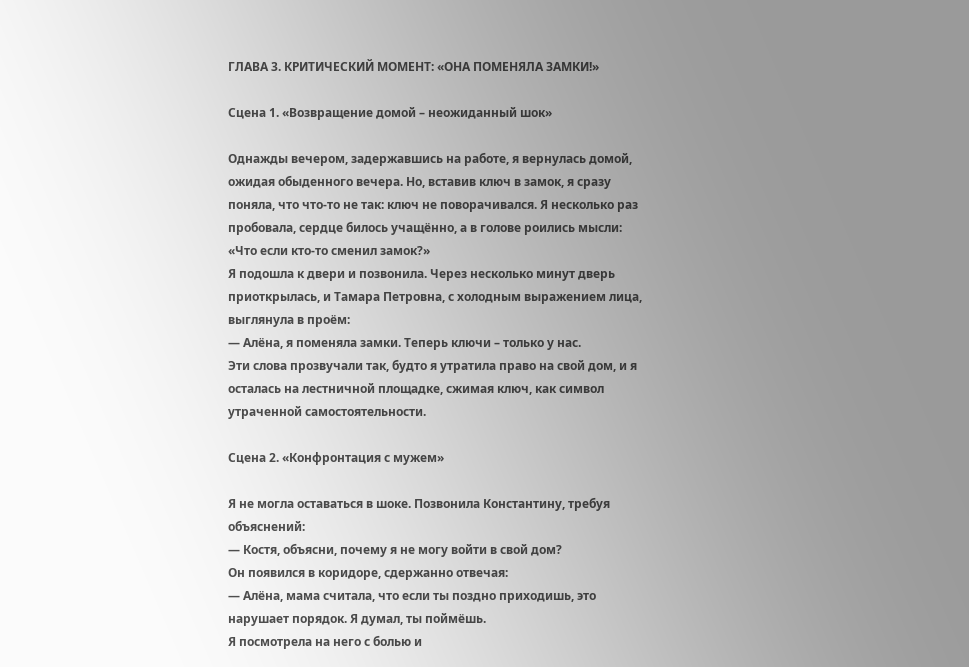ГЛАВА 3. КРИТИЧЕСКИЙ МОМЕНТ: «ОНА ПОМЕНЯЛА ЗАМКИ!»

Сцена 1. «Возвращение домой – неожиданный шок»

Однажды вечером, задержавшись на работе, я вернулась домой, ожидая обыденного вечера. Но, вставив ключ в замок, я сразу поняла, что что-то не так: ключ не поворачивался. Я несколько раз пробовала, сердце билось учащённо, а в голове роились мысли: «Что если кто-то сменил замок?»
Я подошла к двери и позвонила. Через несколько минут дверь приоткрылась, и Тамара Петровна, с холодным выражением лица, выглянула в проём:
— Алёна, я поменяла замки. Теперь ключи – только у нас.
Эти слова прозвучали так, будто я утратила право на свой дом, и я осталась на лестничной площадке, сжимая ключ, как символ утраченной самостоятельности.

Сцена 2. «Конфронтация с мужем»

Я не могла оставаться в шоке. Позвонила Константину, требуя объяснений:
— Костя, объясни, почему я не могу войти в свой дом?
Он появился в коридоре, сдержанно отвечая:
— Алёна, мама считала, что если ты поздно приходишь, это нарушает порядок. Я думал, ты поймёшь.
Я посмотрела на него с болью и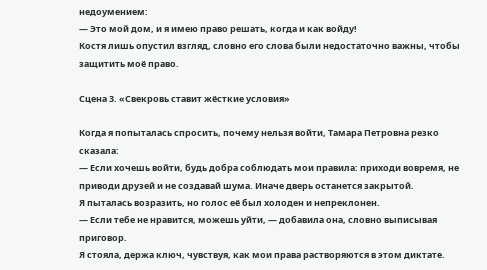недоумением:
— Это мой дом, и я имею право решать, когда и как войду!
Костя лишь опустил взгляд, словно его слова были недостаточно важны, чтобы защитить моё право.

Сцена 3. «Свекровь ставит жёсткие условия»

Когда я попыталась спросить, почему нельзя войти, Тамара Петровна резко сказала:
— Если хочешь войти, будь добра соблюдать мои правила: приходи вовремя, не приводи друзей и не создавай шума. Иначе дверь останется закрытой.
Я пыталась возразить, но голос её был холоден и непреклонен.
— Если тебе не нравится, можешь уйти, — добавила она, словно выписывая приговор.
Я стояла, держа ключ, чувствуя, как мои права растворяются в этом диктате.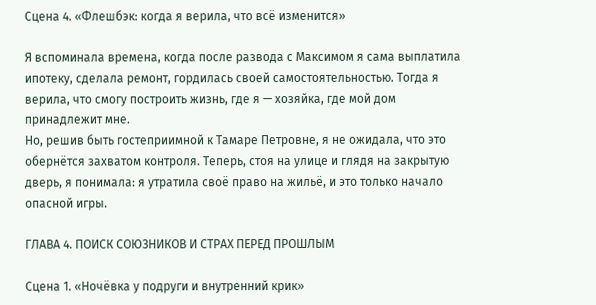Сцена 4. «Флешбэк: когда я верила, что всё изменится»

Я вспоминала времена, когда после развода с Максимом я сама выплатила ипотеку, сделала ремонт, гордилась своей самостоятельностью. Тогда я верила, что смогу построить жизнь, где я — хозяйка, где мой дом принадлежит мне.
Но, решив быть гостеприимной к Тамаре Петровне, я не ожидала, что это обернётся захватом контроля. Теперь, стоя на улице и глядя на закрытую дверь, я понимала: я утратила своё право на жильё, и это только начало опасной игры.

ГЛАВА 4. ПОИСК СОЮЗНИКОВ И СТРАХ ПЕРЕД ПРОШЛЫМ

Сцена 1. «Ночёвка у подруги и внутренний крик»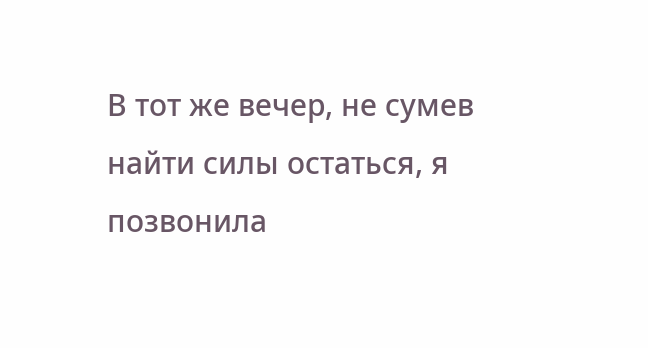В тот же вечер, не сумев найти силы остаться, я позвонила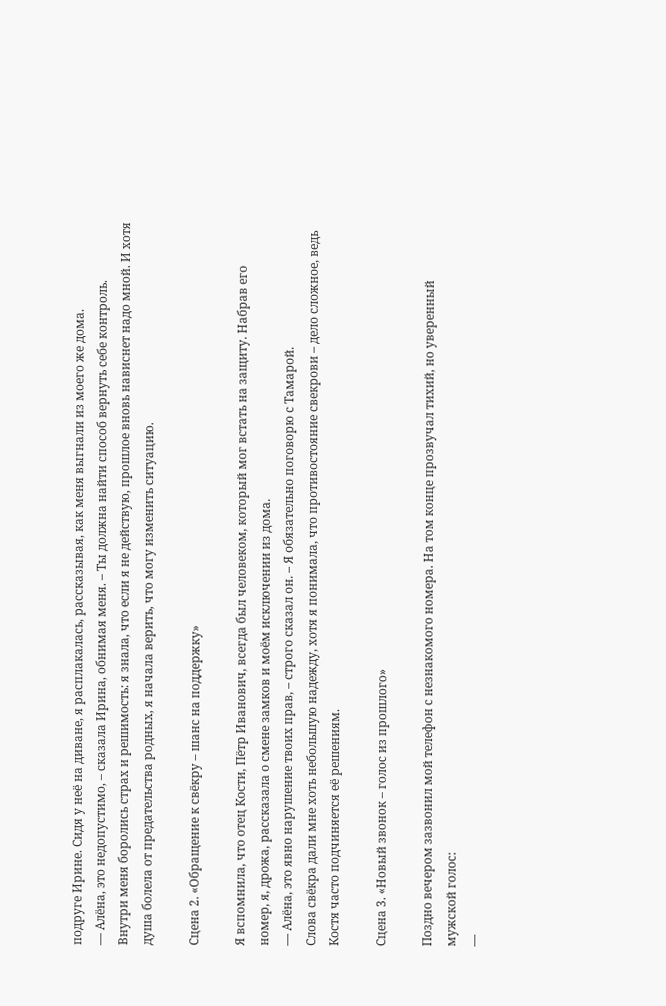подруге Ирине. Сидя у неё на диване, я расплакалась, рассказывая, как меня выгнали из моего же дома.
— Алёна, это недопустимо, – сказала Ирина, обнимая меня. – Ты должна найти способ вернуть себе контроль.
Внутри меня боролись страх и решимость: я знала, что если я не действую, прошлое вновь нависнет надо мной. И хотя душа болела от предательства родных, я начала верить, что могу изменить ситуацию.

Сцена 2. «Обращение к свёкру – шанс на поддержку»

Я вспомнила, что отец Кости, Пётр Иванович, всегда был человеком, который мог встать на защиту. Набрав его номер, я, дрожа, рассказала о смене замков и моём исключении из дома.
— Алёна, это явно нарушение твоих прав, – строго сказал он. – Я обязательно поговорю с Тамарой.
Слова свёкра дали мне хоть небольшую надежду, хотя я понимала, что противостояние свекрови – дело сложное, ведь Костя часто подчиняется её решениям.

Сцена 3. «Новый звонок – голос из прошлого»

Поздно вечером зазвонил мой телефон с незнакомого номера. На том конце прозвучал тихий, но уверенный мужской голос:
—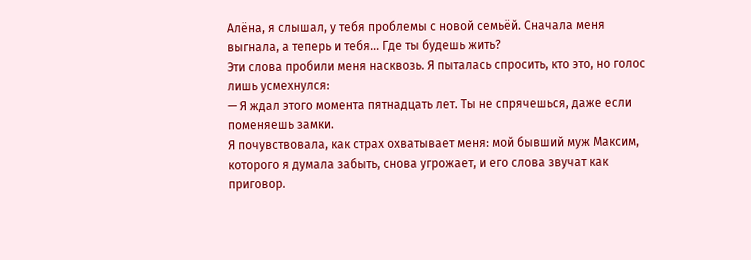Алёна, я слышал, у тебя проблемы с новой семьёй. Сначала меня выгнала, а теперь и тебя… Где ты будешь жить?
Эти слова пробили меня насквозь. Я пыталась спросить, кто это, но голос лишь усмехнулся:
— Я ждал этого момента пятнадцать лет. Ты не спрячешься, даже если поменяешь замки.
Я почувствовала, как страх охватывает меня: мой бывший муж Максим, которого я думала забыть, снова угрожает, и его слова звучат как приговор.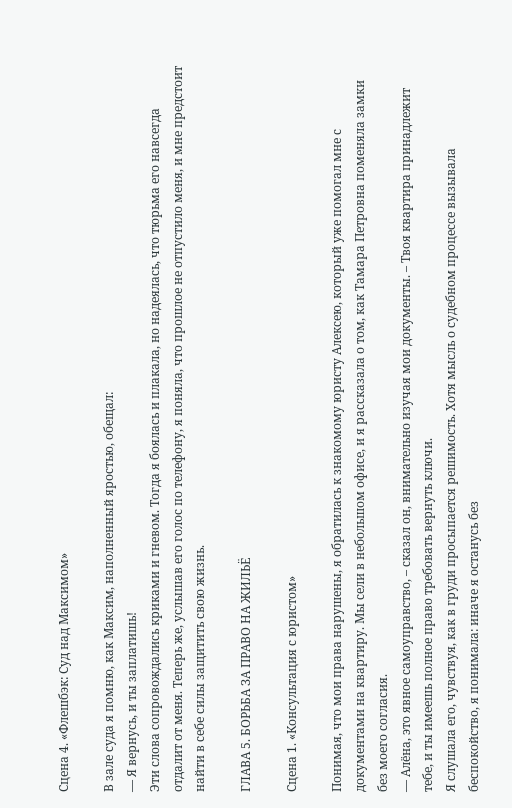Сцена 4. «Флешбэк: Суд над Максимом»

В зале суда я помню, как Максим, наполненный яростью, обещал:
— Я вернусь, и ты заплатишь!
Эти слова сопровождались криками и гневом. Тогда я боялась и плакала, но надеялась, что тюрьма его навсегда отдалит от меня. Теперь же, услышав его голос по телефону, я поняла, что прошлое не отпустило меня, и мне предстоит найти в себе силы защитить свою жизнь.

ГЛАВА 5. БОРЬБА ЗА ПРАВО НА ЖИЛЬЁ

Сцена 1. «Консультация с юристом»

Понимая, что мои права нарушены, я обратилась к знакомому юристу Алексею, который уже помогал мне с документами на квартиру. Мы сели в небольшом офисе, и я рассказала о том, как Тамара Петровна поменяла замки без моего согласия.
— Алёна, это явное самоуправство, – сказал он, внимательно изучая мои документы. – Твоя квартира принадлежит тебе, и ты имеешь полное право требовать вернуть ключи.
Я слушала его, чувствуя, как в груди просыпается решимость. Хотя мысль о судебном процессе вызывала беспокойство, я понимала: иначе я останусь без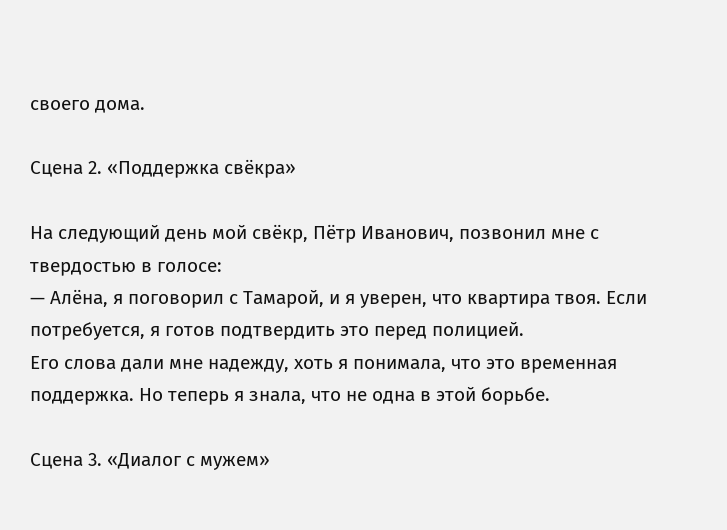своего дома.

Сцена 2. «Поддержка свёкра»

На следующий день мой свёкр, Пётр Иванович, позвонил мне с твердостью в голосе:
— Алёна, я поговорил с Тамарой, и я уверен, что квартира твоя. Если потребуется, я готов подтвердить это перед полицией.
Его слова дали мне надежду, хоть я понимала, что это временная поддержка. Но теперь я знала, что не одна в этой борьбе.

Сцена 3. «Диалог с мужем»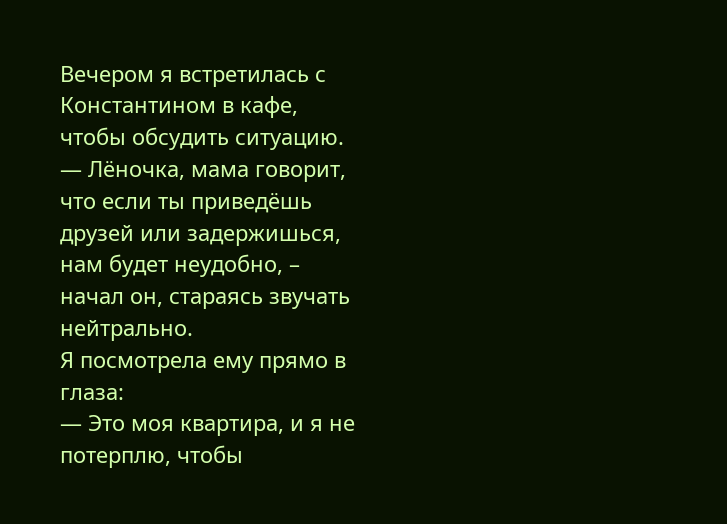Вечером я встретилась с Константином в кафе, чтобы обсудить ситуацию.
— Лёночка, мама говорит, что если ты приведёшь друзей или задержишься, нам будет неудобно, – начал он, стараясь звучать нейтрально.
Я посмотрела ему прямо в глаза:
— Это моя квартира, и я не потерплю, чтобы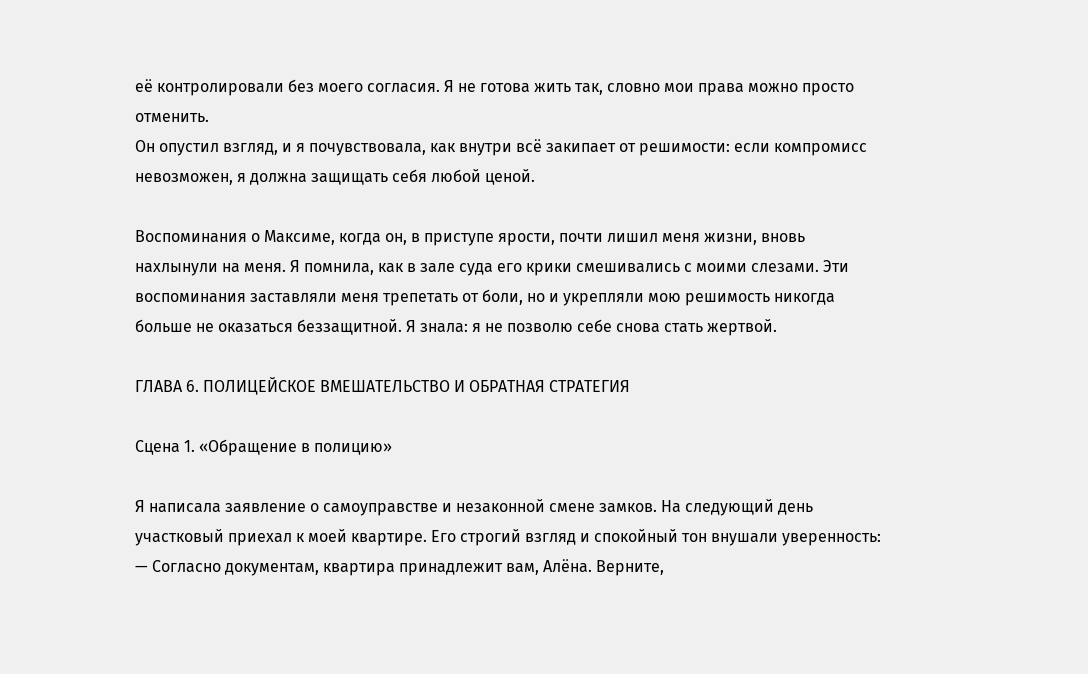её контролировали без моего согласия. Я не готова жить так, словно мои права можно просто отменить.
Он опустил взгляд, и я почувствовала, как внутри всё закипает от решимости: если компромисс невозможен, я должна защищать себя любой ценой.

Воспоминания о Максиме, когда он, в приступе ярости, почти лишил меня жизни, вновь нахлынули на меня. Я помнила, как в зале суда его крики смешивались с моими слезами. Эти воспоминания заставляли меня трепетать от боли, но и укрепляли мою решимость никогда больше не оказаться беззащитной. Я знала: я не позволю себе снова стать жертвой.

ГЛАВА 6. ПОЛИЦЕЙСКОЕ ВМЕШАТЕЛЬСТВО И ОБРАТНАЯ СТРАТЕГИЯ

Сцена 1. «Обращение в полицию»

Я написала заявление о самоуправстве и незаконной смене замков. На следующий день участковый приехал к моей квартире. Его строгий взгляд и спокойный тон внушали уверенность:
— Согласно документам, квартира принадлежит вам, Алёна. Верните,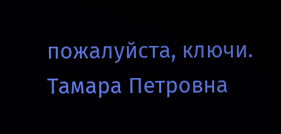пожалуйста, ключи.
Тамара Петровна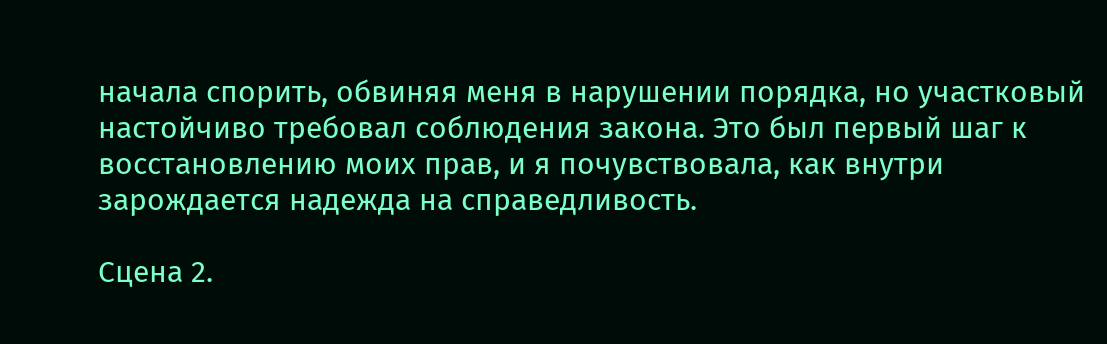начала спорить, обвиняя меня в нарушении порядка, но участковый настойчиво требовал соблюдения закона. Это был первый шаг к восстановлению моих прав, и я почувствовала, как внутри зарождается надежда на справедливость.

Сцена 2.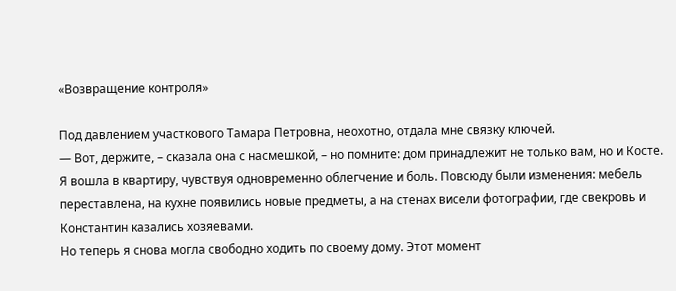«Возвращение контроля»

Под давлением участкового Тамара Петровна, неохотно, отдала мне связку ключей.
— Вот, держите, – сказала она с насмешкой, – но помните: дом принадлежит не только вам, но и Косте.
Я вошла в квартиру, чувствуя одновременно облегчение и боль. Повсюду были изменения: мебель переставлена, на кухне появились новые предметы, а на стенах висели фотографии, где свекровь и Константин казались хозяевами.
Но теперь я снова могла свободно ходить по своему дому. Этот момент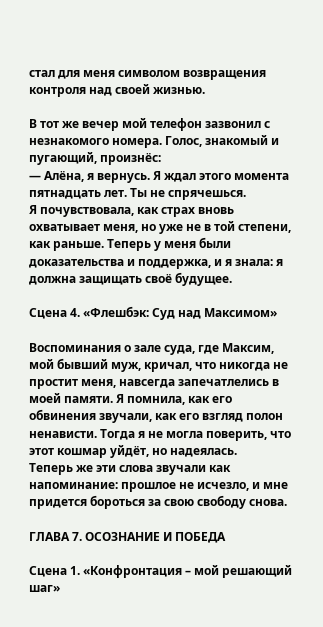стал для меня символом возвращения контроля над своей жизнью.

В тот же вечер мой телефон зазвонил с незнакомого номера. Голос, знакомый и пугающий, произнёс:
— Алёна, я вернусь. Я ждал этого момента пятнадцать лет. Ты не спрячешься.
Я почувствовала, как страх вновь охватывает меня, но уже не в той степени, как раньше. Теперь у меня были доказательства и поддержка, и я знала: я должна защищать своё будущее.

Сцена 4. «Флешбэк: Суд над Максимом»

Воспоминания о зале суда, где Максим, мой бывший муж, кричал, что никогда не простит меня, навсегда запечатлелись в моей памяти. Я помнила, как его обвинения звучали, как его взгляд полон ненависти. Тогда я не могла поверить, что этот кошмар уйдёт, но надеялась.
Теперь же эти слова звучали как напоминание: прошлое не исчезло, и мне придется бороться за свою свободу снова.

ГЛАВА 7. ОСОЗНАНИЕ И ПОБЕДА

Сцена 1. «Конфронтация – мой решающий шаг»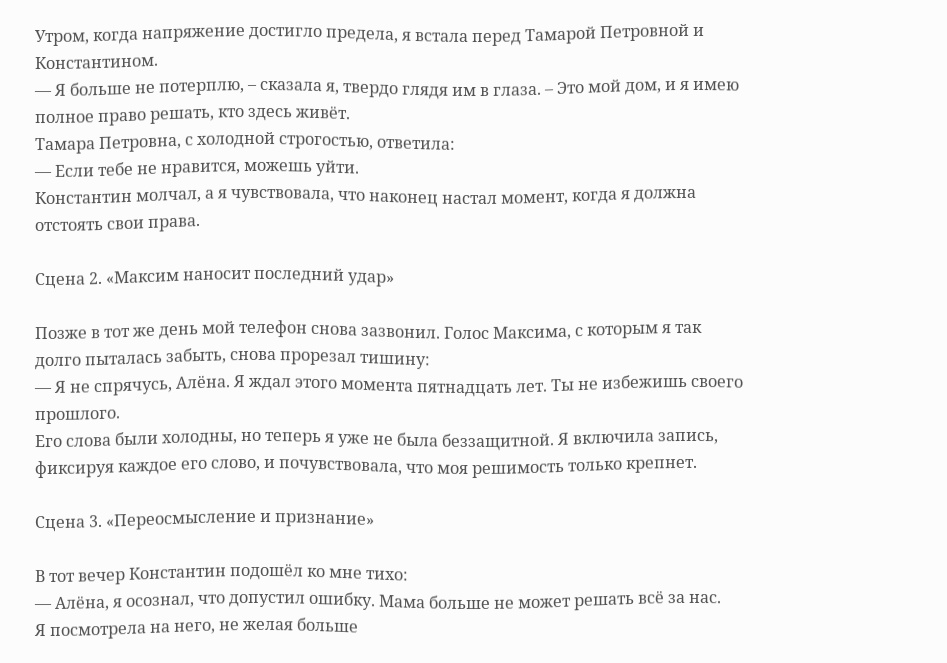Утром, когда напряжение достигло предела, я встала перед Тамарой Петровной и Константином.
— Я больше не потерплю, – сказала я, твердо глядя им в глаза. – Это мой дом, и я имею полное право решать, кто здесь живёт.
Тамара Петровна, с холодной строгостью, ответила:
— Если тебе не нравится, можешь уйти.
Константин молчал, а я чувствовала, что наконец настал момент, когда я должна отстоять свои права.

Сцена 2. «Максим наносит последний удар»

Позже в тот же день мой телефон снова зазвонил. Голос Максима, с которым я так долго пыталась забыть, снова прорезал тишину:
— Я не спрячусь, Алёна. Я ждал этого момента пятнадцать лет. Ты не избежишь своего прошлого.
Его слова были холодны, но теперь я уже не была беззащитной. Я включила запись, фиксируя каждое его слово, и почувствовала, что моя решимость только крепнет.

Сцена 3. «Переосмысление и признание»

В тот вечер Константин подошёл ко мне тихо:
— Алёна, я осознал, что допустил ошибку. Мама больше не может решать всё за нас.
Я посмотрела на него, не желая больше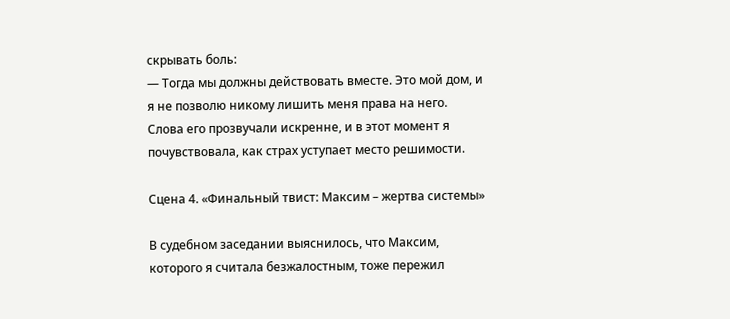скрывать боль:
— Тогда мы должны действовать вместе. Это мой дом, и я не позволю никому лишить меня права на него.
Слова его прозвучали искренне, и в этот момент я почувствовала, как страх уступает место решимости.

Сцена 4. «Финальный твист: Максим – жертва системы»

В судебном заседании выяснилось, что Максим, которого я считала безжалостным, тоже пережил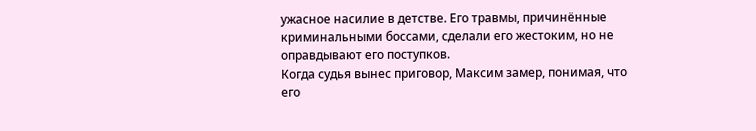ужасное насилие в детстве. Его травмы, причинённые криминальными боссами, сделали его жестоким, но не оправдывают его поступков.
Когда судья вынес приговор, Максим замер, понимая, что его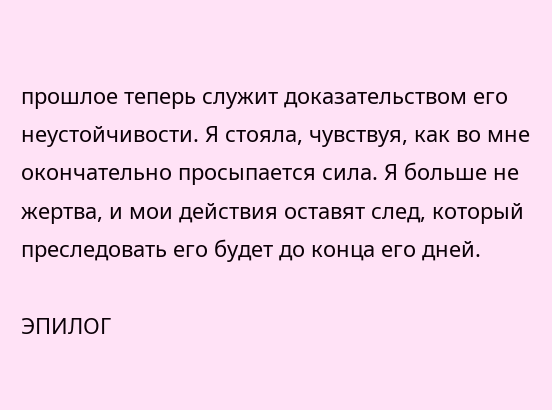прошлое теперь служит доказательством его неустойчивости. Я стояла, чувствуя, как во мне окончательно просыпается сила. Я больше не жертва, и мои действия оставят след, который преследовать его будет до конца его дней.

ЭПИЛОГ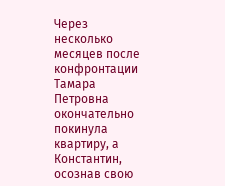Через несколько месяцев после конфронтации Тамара Петровна окончательно покинула квартиру, а Константин, осознав свою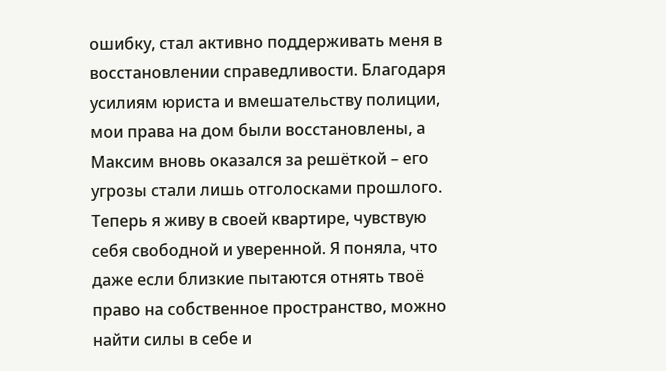ошибку, стал активно поддерживать меня в восстановлении справедливости. Благодаря усилиям юриста и вмешательству полиции, мои права на дом были восстановлены, а Максим вновь оказался за решёткой – его угрозы стали лишь отголосками прошлого.
Теперь я живу в своей квартире, чувствую себя свободной и уверенной. Я поняла, что даже если близкие пытаются отнять твоё право на собственное пространство, можно найти силы в себе и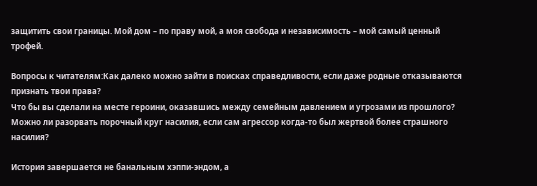защитить свои границы. Мой дом – по праву мой, а моя свобода и независимость – мой самый ценный трофей.

Вопросы к читателям:Как далеко можно зайти в поисках справедливости, если даже родные отказываются признать твои права?
Что бы вы сделали на месте героини, оказавшись между семейным давлением и угрозами из прошлого?
Можно ли разорвать порочный круг насилия, если сам агрессор когда-то был жертвой более страшного насилия?

История завершается не банальным хэппи-эндом, а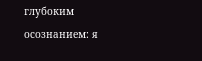глубоким осознанием: я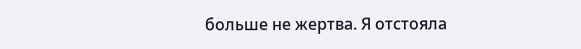больше не жертва. Я отстояла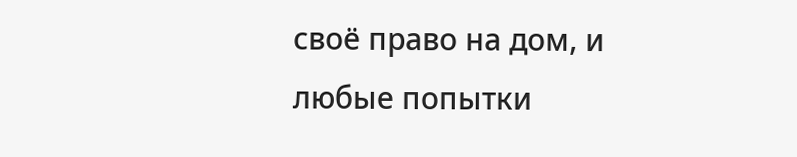своё право на дом, и любые попытки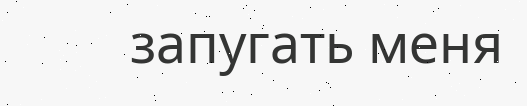запугать меня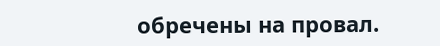обречены на провал.